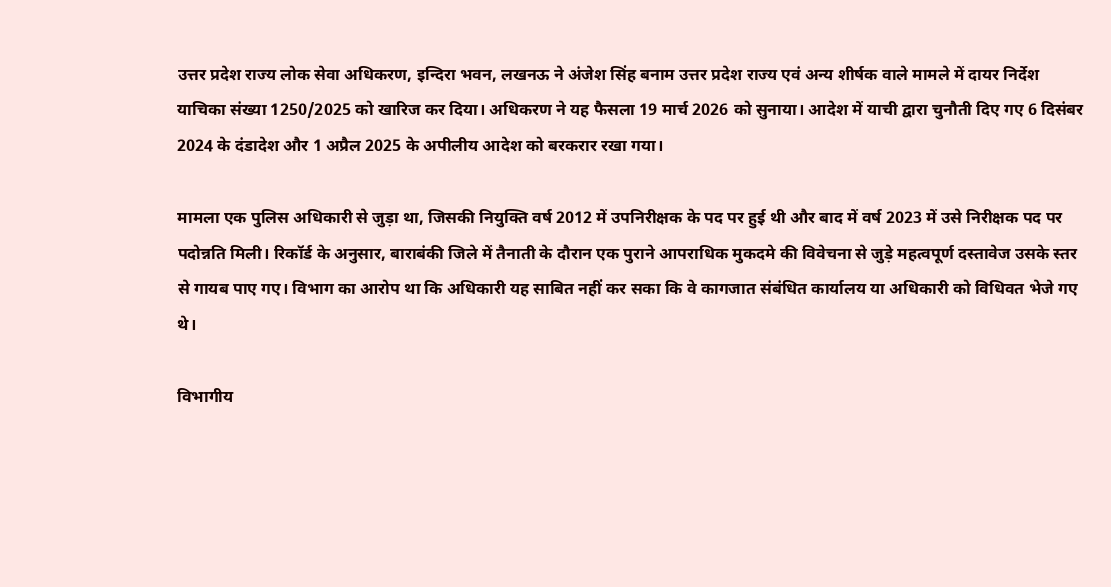उत्तर प्रदेश राज्य लोक सेवा अधिकरण, इन्दिरा भवन, लखनऊ ने अंजेश सिंह बनाम उत्तर प्रदेश राज्य एवं अन्य शीर्षक वाले मामले में दायर निर्देश याचिका संख्या 1250/2025 को खारिज कर दिया। अधिकरण ने यह फैसला 19 मार्च 2026 को सुनाया। आदेश में याची द्वारा चुनौती दिए गए 6 दिसंबर 2024 के दंडादेश और 1 अप्रैल 2025 के अपीलीय आदेश को बरकरार रखा गया।

मामला एक पुलिस अधिकारी से जुड़ा था, जिसकी नियुक्ति वर्ष 2012 में उपनिरीक्षक के पद पर हुई थी और बाद में वर्ष 2023 में उसे निरीक्षक पद पर पदोन्नति मिली। रिकॉर्ड के अनुसार, बाराबंकी जिले में तैनाती के दौरान एक पुराने आपराधिक मुकदमे की विवेचना से जुड़े महत्वपूर्ण दस्तावेज उसके स्तर से गायब पाए गए। विभाग का आरोप था कि अधिकारी यह साबित नहीं कर सका कि वे कागजात संबंधित कार्यालय या अधिकारी को विधिवत भेजे गए थे।

विभागीय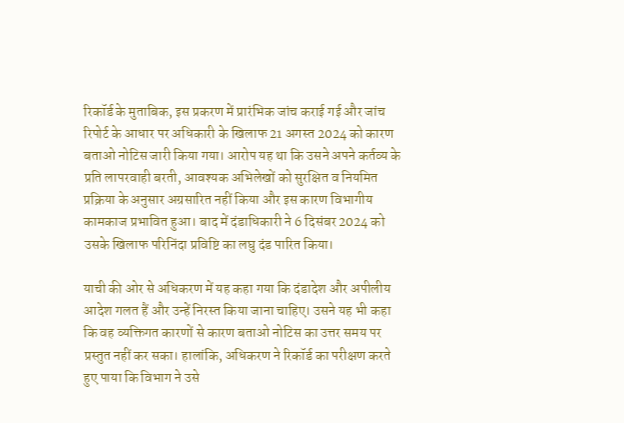रिकॉर्ड के मुताबिक, इस प्रकरण में प्रारंभिक जांच कराई गई और जांच रिपोर्ट के आधार पर अधिकारी के खिलाफ 21 अगस्त 2024 को कारण बताओ नोटिस जारी किया गया। आरोप यह था कि उसने अपने कर्तव्य के प्रति लापरवाही बरती, आवश्यक अभिलेखों को सुरक्षित व नियमित प्रक्रिया के अनुसार अग्रसारित नहीं किया और इस कारण विभागीय कामकाज प्रभावित हुआ। बाद में दंडाधिकारी ने 6 दिसंबर 2024 को उसके खिलाफ परिनिंदा प्रविष्टि का लघु दंड पारित किया।

याची की ओर से अधिकरण में यह कहा गया कि दंडादेश और अपीलीय आदेश गलत हैं और उन्हें निरस्त किया जाना चाहिए। उसने यह भी कहा कि वह व्यक्तिगत कारणों से कारण बताओ नोटिस का उत्तर समय पर प्रस्तुत नहीं कर सका। हालांकि, अधिकरण ने रिकॉर्ड का परीक्षण करते हुए पाया कि विभाग ने उसे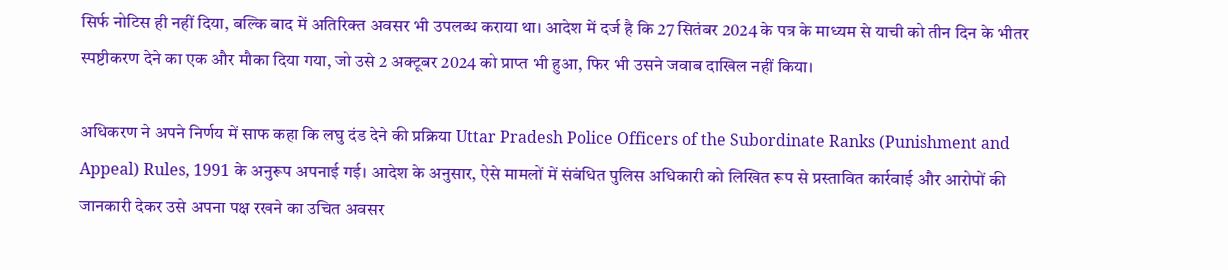सिर्फ नोटिस ही नहीं दिया, बल्कि बाद में अतिरिक्त अवसर भी उपलब्ध कराया था। आदेश में दर्ज है कि 27 सितंबर 2024 के पत्र के माध्यम से याची को तीन दिन के भीतर स्पष्टीकरण देने का एक और मौका दिया गया, जो उसे 2 अक्टूबर 2024 को प्राप्त भी हुआ, फिर भी उसने जवाब दाखिल नहीं किया।

अधिकरण ने अपने निर्णय में साफ कहा कि लघु दंड देने की प्रक्रिया Uttar Pradesh Police Officers of the Subordinate Ranks (Punishment and Appeal) Rules, 1991 के अनुरूप अपनाई गई। आदेश के अनुसार, ऐसे मामलों में संबंधित पुलिस अधिकारी को लिखित रूप से प्रस्तावित कार्रवाई और आरोपों की जानकारी देकर उसे अपना पक्ष रखने का उचित अवसर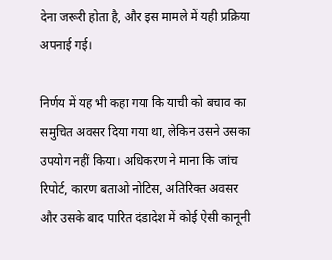देना जरूरी होता है, और इस मामले में यही प्रक्रिया अपनाई गई।

निर्णय में यह भी कहा गया कि याची को बचाव का समुचित अवसर दिया गया था, लेकिन उसने उसका उपयोग नहीं किया। अधिकरण ने माना कि जांच रिपोर्ट, कारण बताओ नोटिस, अतिरिक्त अवसर और उसके बाद पारित दंडादेश में कोई ऐसी कानूनी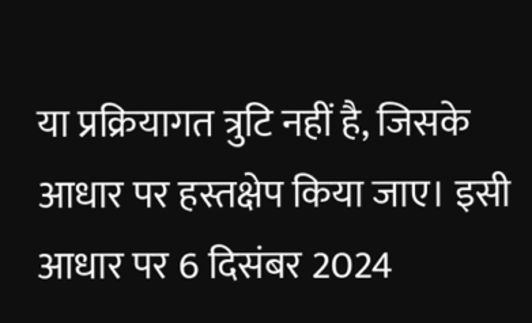या प्रक्रियागत त्रुटि नहीं है, जिसके आधार पर हस्तक्षेप किया जाए। इसी आधार पर 6 दिसंबर 2024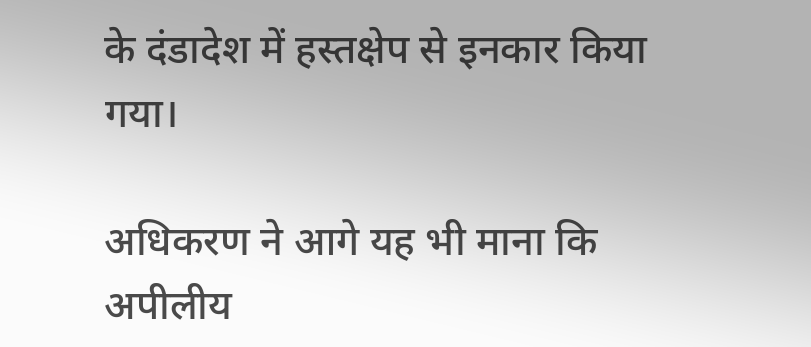के दंडादेश में हस्तक्षेप से इनकार किया गया।

अधिकरण ने आगे यह भी माना कि अपीलीय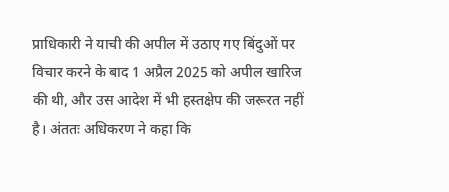प्राधिकारी ने याची की अपील में उठाए गए बिंदुओं पर विचार करने के बाद 1 अप्रैल 2025 को अपील खारिज की थी, और उस आदेश में भी हस्तक्षेप की जरूरत नहीं है। अंततः अधिकरण ने कहा कि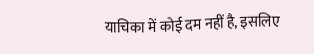याचिका में कोई दम नहीं है, इसलिए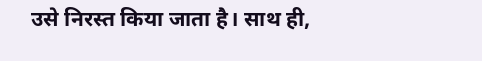उसे निरस्त किया जाता है। साथ ही,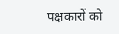पक्षकारों को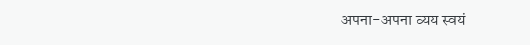अपना-अपना व्यय स्वयं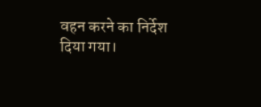वहन करने का निर्देश दिया गया।